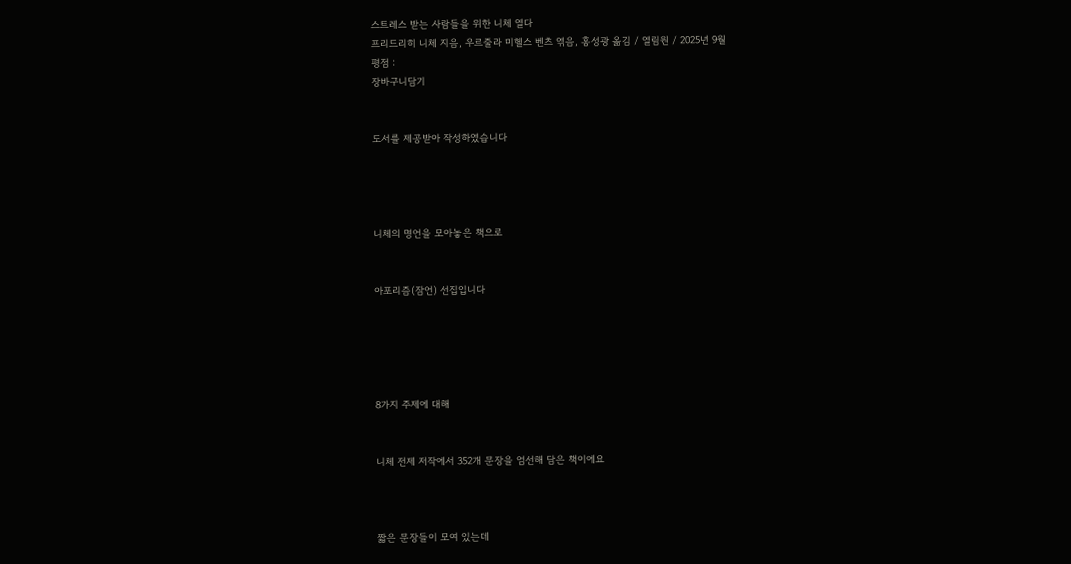스트레스 받는 사람들을 위한 니체 열다
프리드리히 니체 지음, 우르줄라 미헬스 벤츠 엮음, 홍성광 옮김 / 열림원 / 2025년 9월
평점 :
장바구니담기


도서를 제공받아 작성하였습니다




니체의 명언을 모아놓은 책으로


아포리즘(잠언) 선집입니다





8가지 주제에 대해


니체 전제 저작에서 352개 문장을 엄선해 담은 책이에요



짧은 문장들이 모여 있는데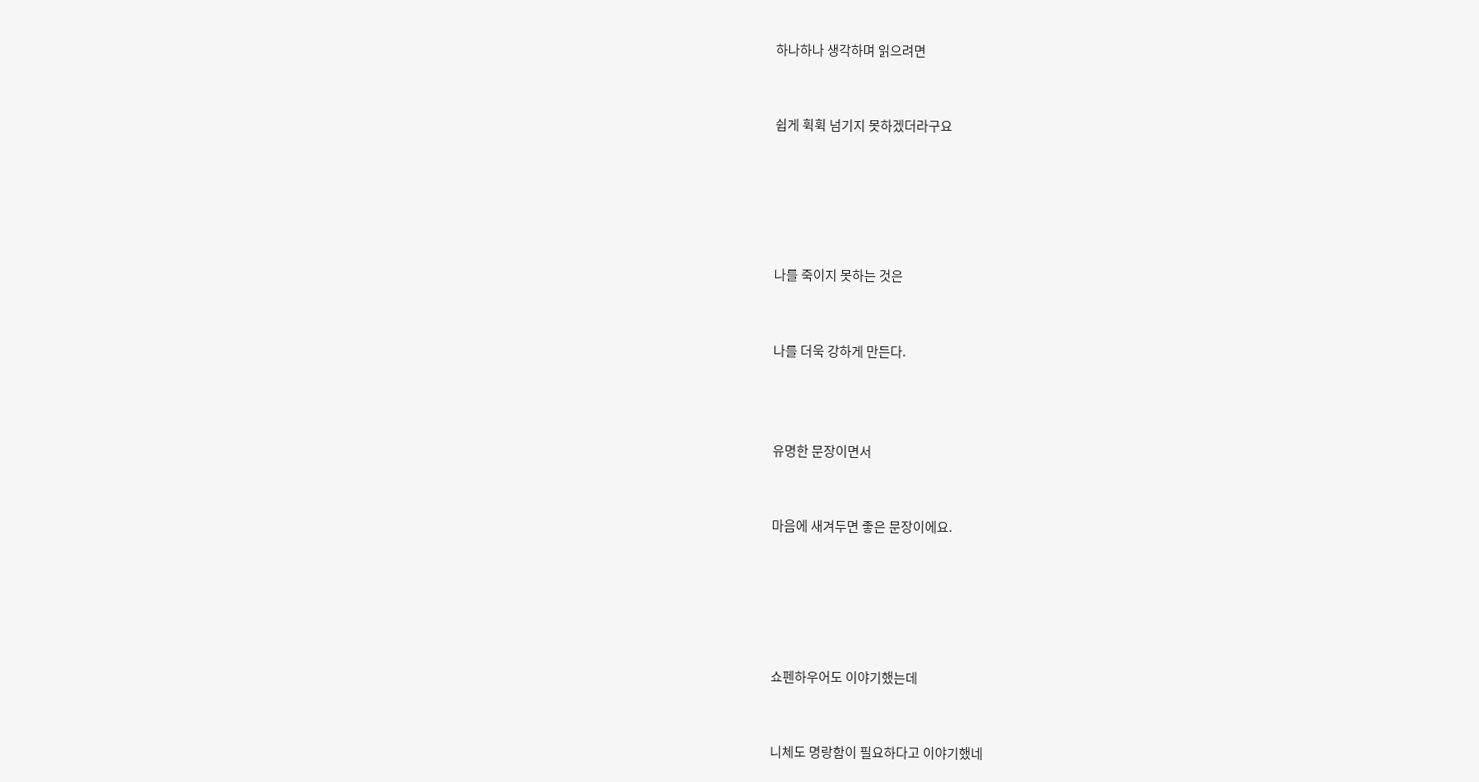하나하나 생각하며 읽으려면


쉽게 휙휙 넘기지 못하겠더라구요





나를 죽이지 못하는 것은


나를 더욱 강하게 만든다.



유명한 문장이면서


마음에 새겨두면 좋은 문장이에요.





쇼펜하우어도 이야기했는데


니체도 명랑함이 필요하다고 이야기했네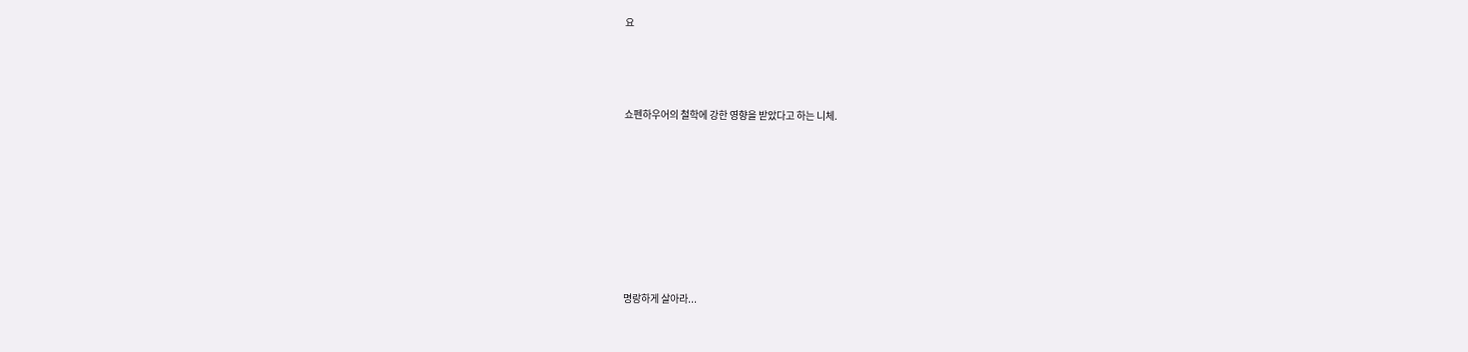요



쇼펜하우어의 철학에 강한 영향을 받았다고 하는 니체.







명랑하게 살아라...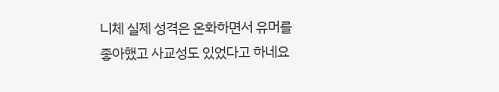니체 실제 성격은 온화하면서 유머를 좋아했고 사교성도 있었다고 하네요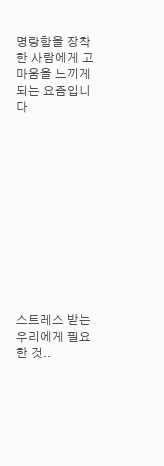명랑함을 장착한 사람에게 고마움을 느끼게 되는 요즘입니다












스트레스 받는 우리에게 필요한 것..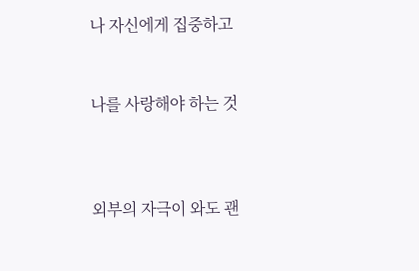나 자신에게 집중하고


나를 사랑해야 하는 것



외부의 자극이 와도 괜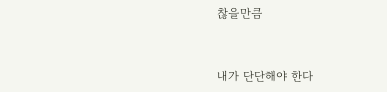찮을만큼


내가 단단해야 한다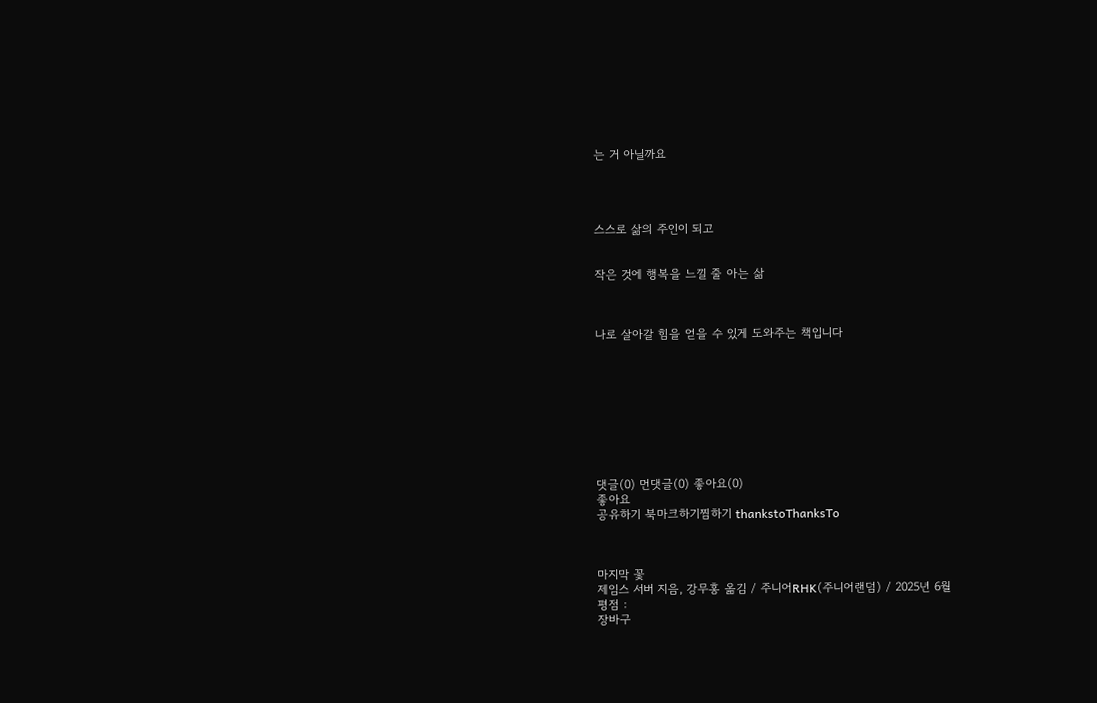는 거 아닐까요




스스로 삶의 주인이 되고


작은 것에 행복을 느낄 줄 아는 삶



나로 살아갈 힘을 얻을 수 있게 도와주는 책입니다









댓글(0) 먼댓글(0) 좋아요(0)
좋아요
공유하기 북마크하기찜하기 thankstoThanksTo



마지막 꽃
제임스 서버 지음, 강무홍 옮김 / 주니어RHK(주니어랜덤) / 2025년 6월
평점 :
장바구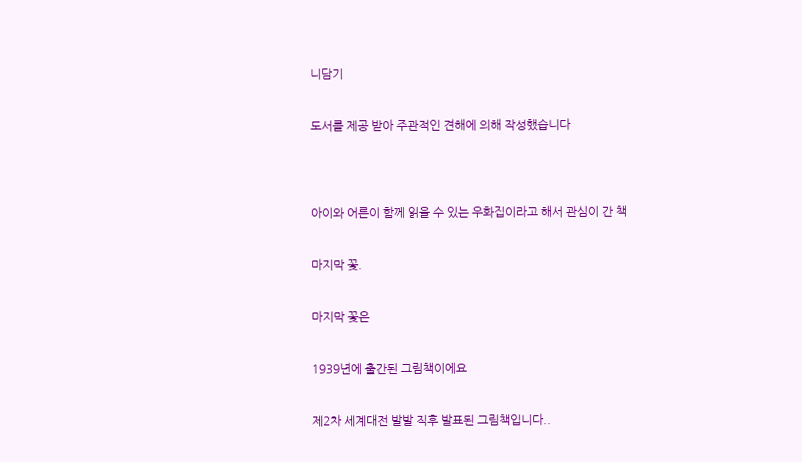니담기


도서를 제공 받아 주관적인 견해에 의해 작성했습니다




아이와 어른이 함께 읽을 수 있는 우화집이라고 해서 관심이 간 책


마지막 꽃.


마지막 꽃은


1939년에 출간된 그림책이에요


제2차 세계대전 발발 직후 발표된 그림책입니다..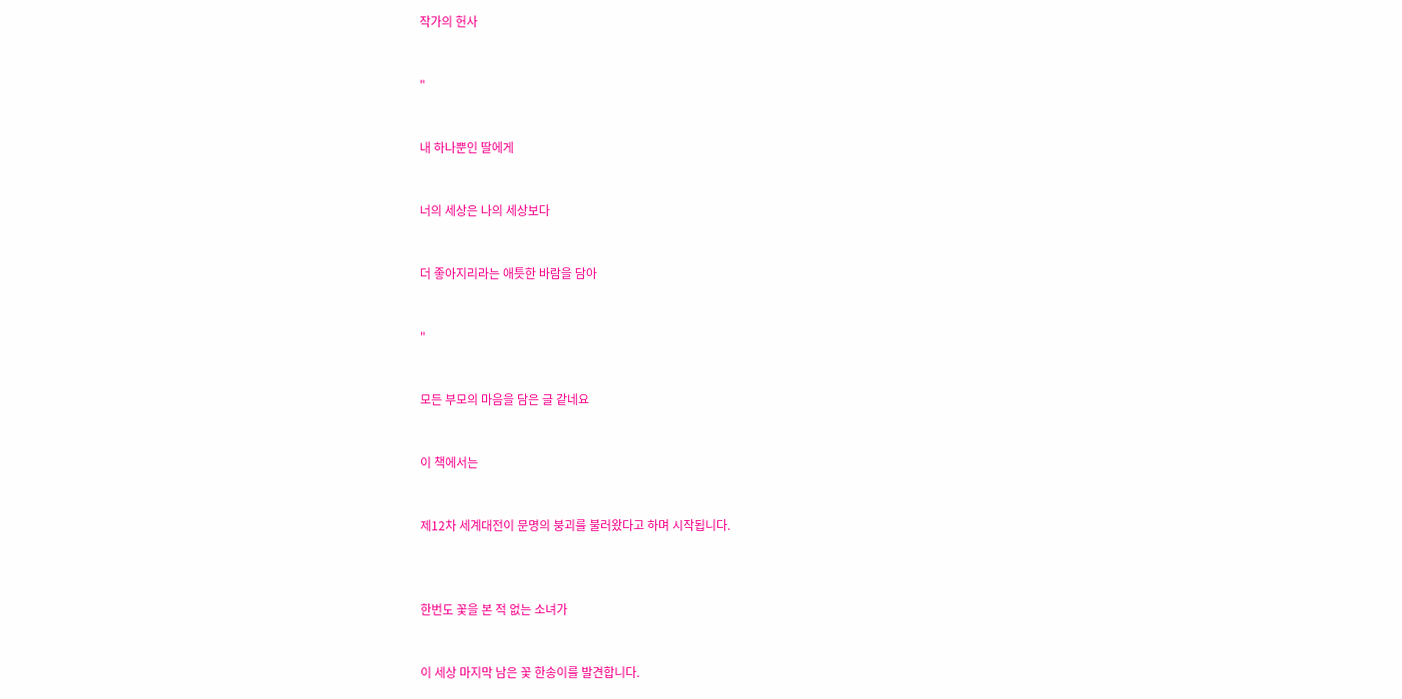작가의 헌사


"


내 하나뿐인 딸에게


너의 세상은 나의 세상보다


더 좋아지리라는 애틋한 바람을 담아


"


모든 부모의 마음을 담은 글 같네요


이 책에서는


제12차 세계대전이 문명의 붕괴를 불러왔다고 하며 시작됩니다.



한번도 꽃을 본 적 없는 소녀가


이 세상 마지막 남은 꽃 한송이를 발견합니다.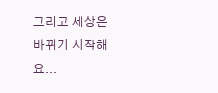그리고 세상은 바뀌기 시작해요...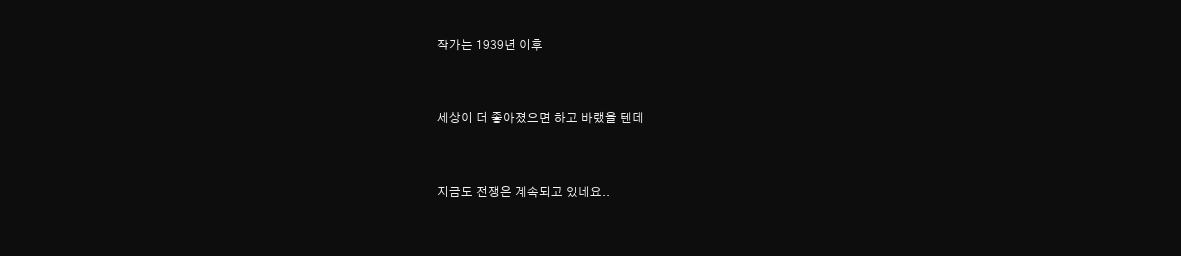작가는 1939년 이후


세상이 더 좋아졌으면 하고 바랬을 텐데


지금도 전쟁은 계속되고 있네요..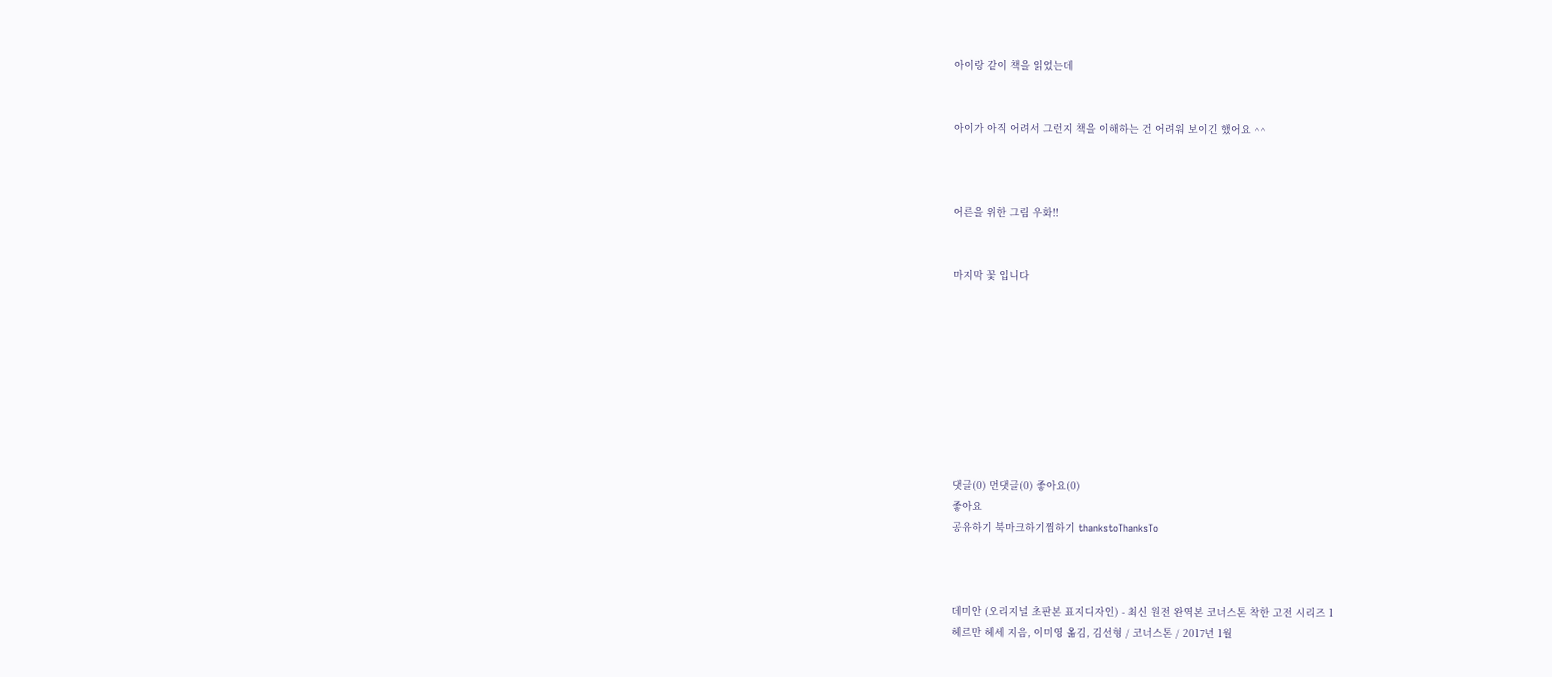아이랑 같이 책을 읽었는데


아이가 아직 어려서 그런지 책을 이해하는 건 어려워 보이긴 했어요 ^^



어른을 위한 그림 우화!!


마지막 꽃 입니다









댓글(0) 먼댓글(0) 좋아요(0)
좋아요
공유하기 북마크하기찜하기 thankstoThanksTo



데미안 (오리지널 초판본 표지디자인) - 최신 원전 완역본 코너스톤 착한 고전 시리즈 1
헤르만 헤세 지음, 이미영 옮김, 김선형 / 코너스톤 / 2017년 1월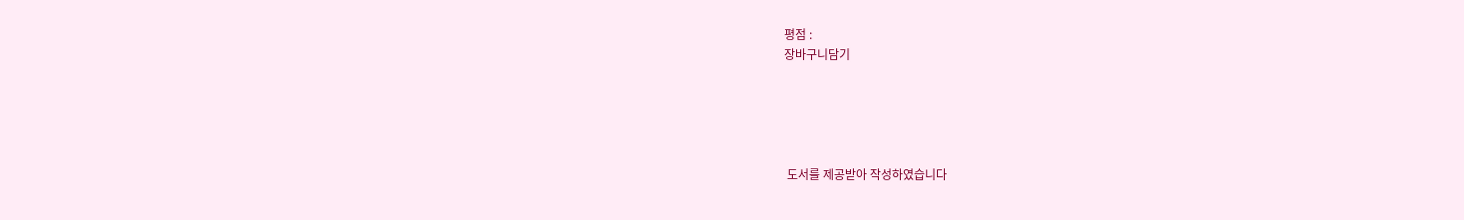평점 :
장바구니담기





 도서를 제공받아 작성하였습니다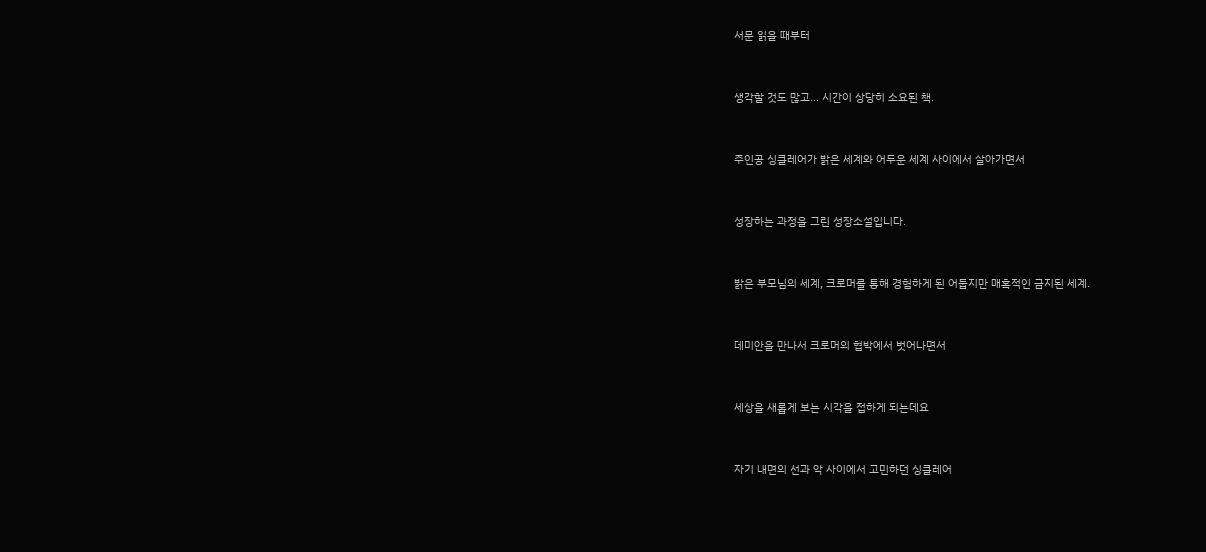서문 읽을 때부터


생각할 것도 많고... 시간이 상당히 소요된 책.


주인공 싱클레어가 밝은 세계와 어두운 세계 사이에서 살아가면서


성장하는 과정을 그린 성장소설입니다.


밝은 부모님의 세계, 크로머를 통해 경험하게 된 어둡지만 매혹적인 금지된 세계.


데미안을 만나서 크로머의 협박에서 벗어나면서


세상을 새롭게 보는 시각을 접하게 되는데요


자기 내면의 선과 악 사이에서 고민하던 싱클레어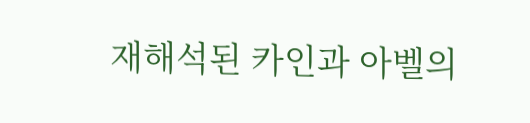재해석된 카인과 아벨의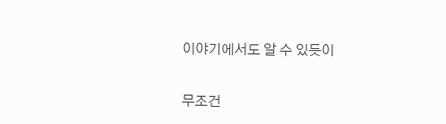이야기에서도 알 수 있듯이


무조건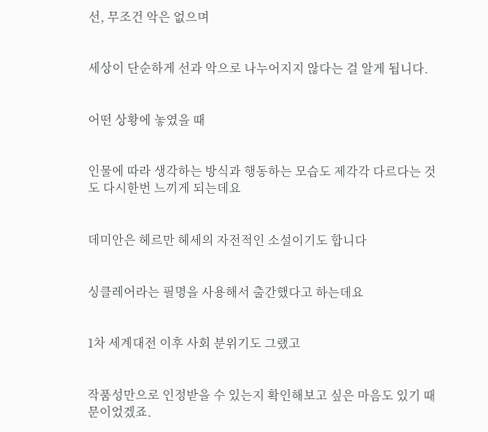선, 무조건 악은 없으며


세상이 단순하게 선과 악으로 나누어지지 않다는 걸 알게 됩니다.


어떤 상황에 놓였을 때


인물에 따라 생각하는 방식과 행동하는 모습도 제각각 다르다는 것도 다시한번 느끼게 되는데요


데미안은 헤르만 헤세의 자전적인 소설이기도 합니다


싱클레어라는 필명을 사용해서 출간했다고 하는데요


1차 세계대전 이후 사회 분위기도 그랬고


작품성만으로 인정받을 수 있는지 확인해보고 싶은 마음도 있기 때문이었겠죠.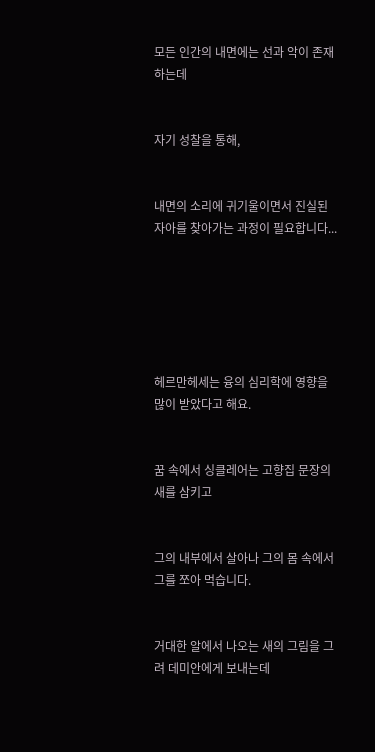모든 인간의 내면에는 선과 악이 존재하는데


자기 성찰을 통해,


내면의 소리에 귀기울이면서 진실된 자아를 찾아가는 과정이 필요합니다...






헤르만헤세는 융의 심리학에 영향을 많이 받았다고 해요.


꿈 속에서 싱클레어는 고향집 문장의 새를 삼키고


그의 내부에서 살아나 그의 몸 속에서 그를 쪼아 먹습니다.


거대한 알에서 나오는 새의 그림을 그려 데미안에게 보내는데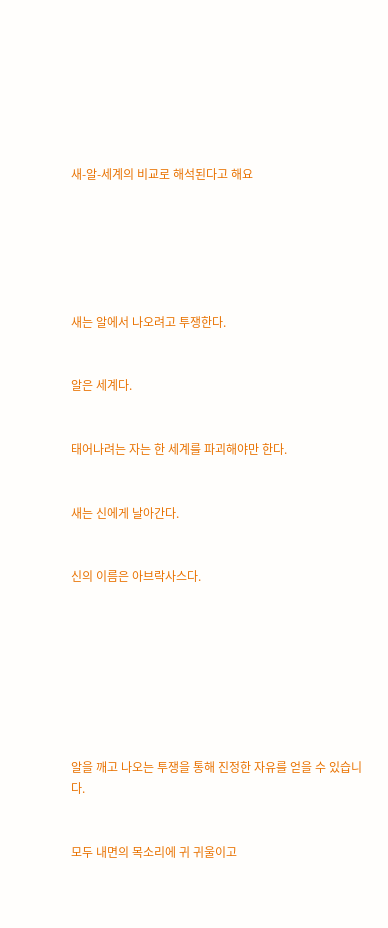새-알-세계의 비교로 해석된다고 해요






새는 알에서 나오려고 투쟁한다.


알은 세계다.


태어나려는 자는 한 세계를 파괴해야만 한다.


새는 신에게 날아간다.


신의 이름은 아브락사스다.








알을 깨고 나오는 투쟁을 통해 진정한 자유를 얻을 수 있습니다.


모두 내면의 목소리에 귀 귀울이고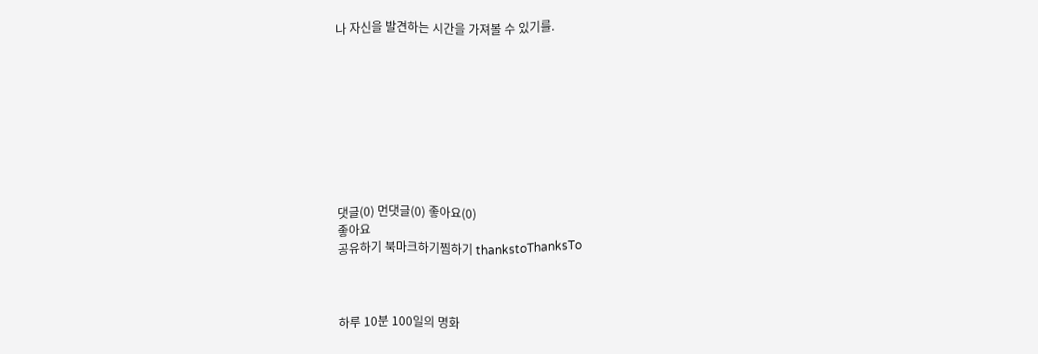나 자신을 발견하는 시간을 가져볼 수 있기를.









댓글(0) 먼댓글(0) 좋아요(0)
좋아요
공유하기 북마크하기찜하기 thankstoThanksTo



하루 10분 100일의 명화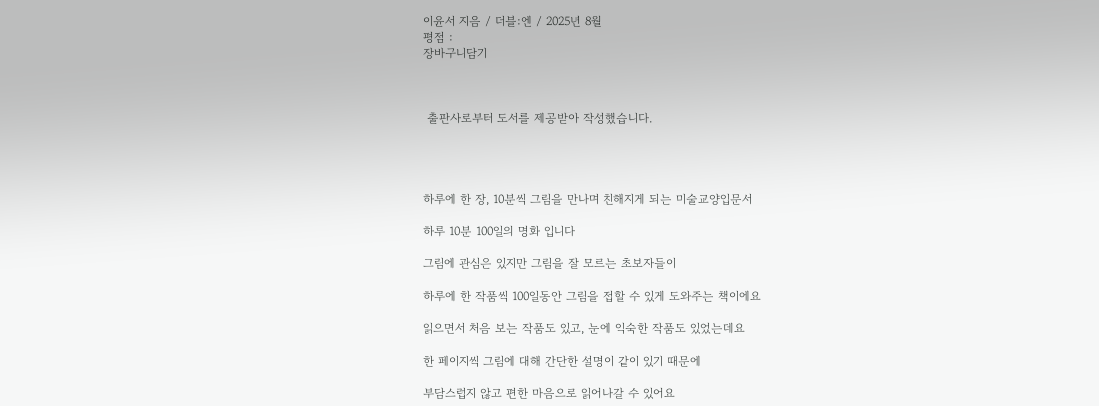이윤서 지음 / 더블:엔 / 2025년 8월
평점 :
장바구니담기



 출판사로부터 도서를 제공받아 작성했습니다.




하루에 한 장, 10분씩 그림을 만나며 친해지게 되는 미술교양입문서

하루 10분 100일의 명화 입니다

그림에 관심은 있지만 그림을 잘 모르는 초보자들이

하루에 한 작품씩 100일동안 그림을 접할 수 있게 도와주는 책이에요

읽으면서 처음 보는 작품도 있고, 눈에 익숙한 작품도 있었는데요

한 페이지씩 그림에 대해 간단한 설명이 같이 있기 때문에

부담스럽지 않고 편한 마음으로 읽어나갈 수 있어요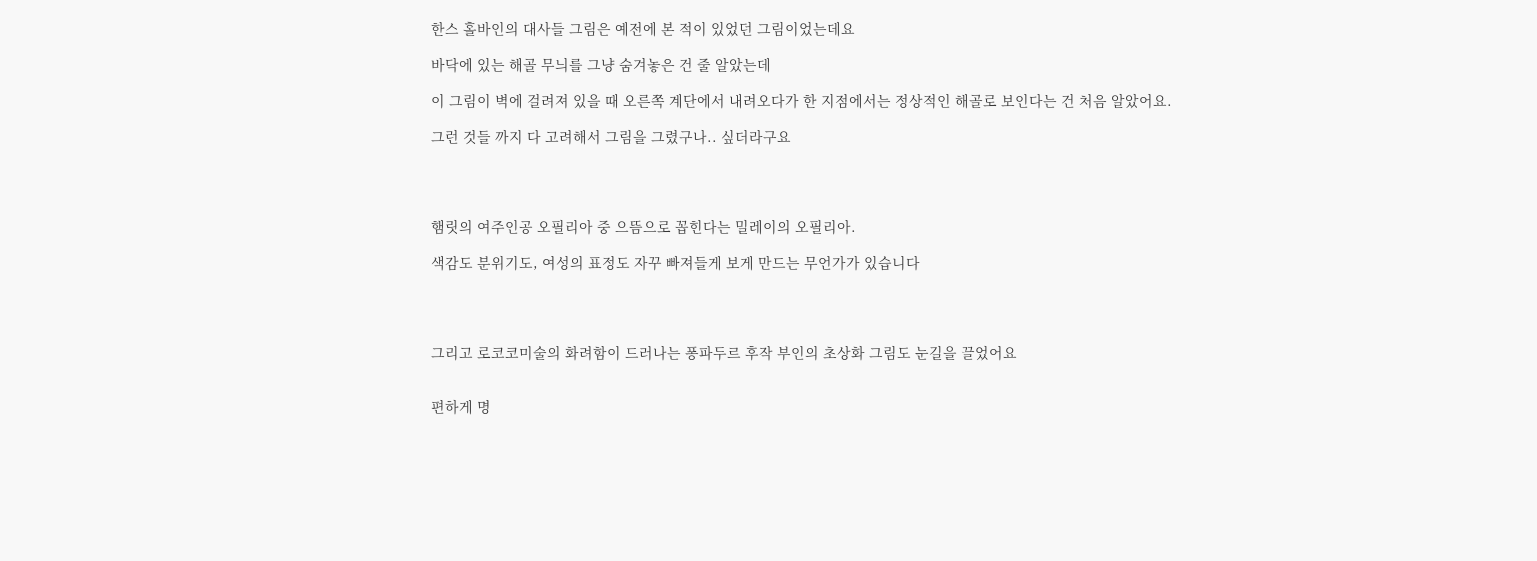한스 홀바인의 대사들 그림은 예전에 본 적이 있었던 그림이었는데요

바닥에 있는 해골 무늬를 그냥 숨겨놓은 건 줄 알았는데

이 그림이 벽에 걸려져 있을 때 오른쪽 계단에서 내려오다가 한 지점에서는 정상적인 해골로 보인다는 건 처음 알았어요.

그런 것들 까지 다 고려해서 그림을 그렸구나.. 싶더라구요




햄릿의 여주인공 오필리아 중 으뜸으로 꼽힌다는 밀레이의 오필리아.

색감도 분위기도, 여성의 표정도 자꾸 빠져들게 보게 만드는 무언가가 있습니다




그리고 로코코미술의 화려함이 드러나는 퐁파두르 후작 부인의 초상화 그림도 눈길을 끌었어요


편하게 명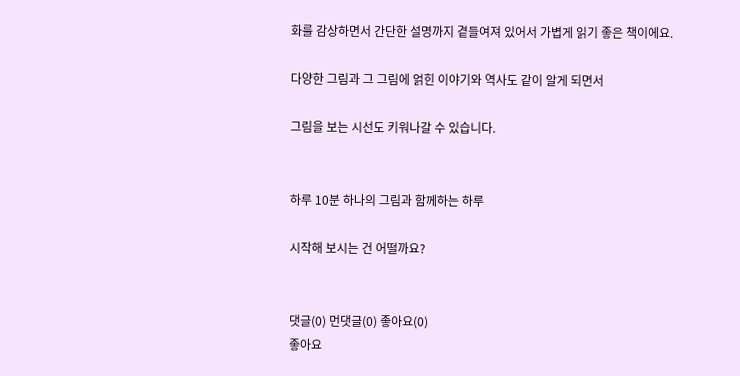화를 감상하면서 간단한 설명까지 곁들여져 있어서 가볍게 읽기 좋은 책이에요.

다양한 그림과 그 그림에 얽힌 이야기와 역사도 같이 알게 되면서

그림을 보는 시선도 키워나갈 수 있습니다.


하루 10분 하나의 그림과 함께하는 하루

시작해 보시는 건 어떨까요?


댓글(0) 먼댓글(0) 좋아요(0)
좋아요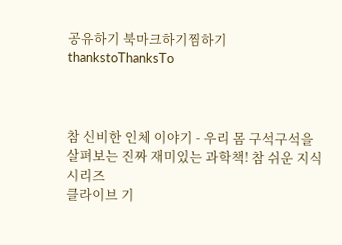공유하기 북마크하기찜하기 thankstoThanksTo



참 신비한 인체 이야기 - 우리 몸 구석구석을 살펴보는 진짜 재미있는 과학책! 참 쉬운 지식 시리즈
클라이브 기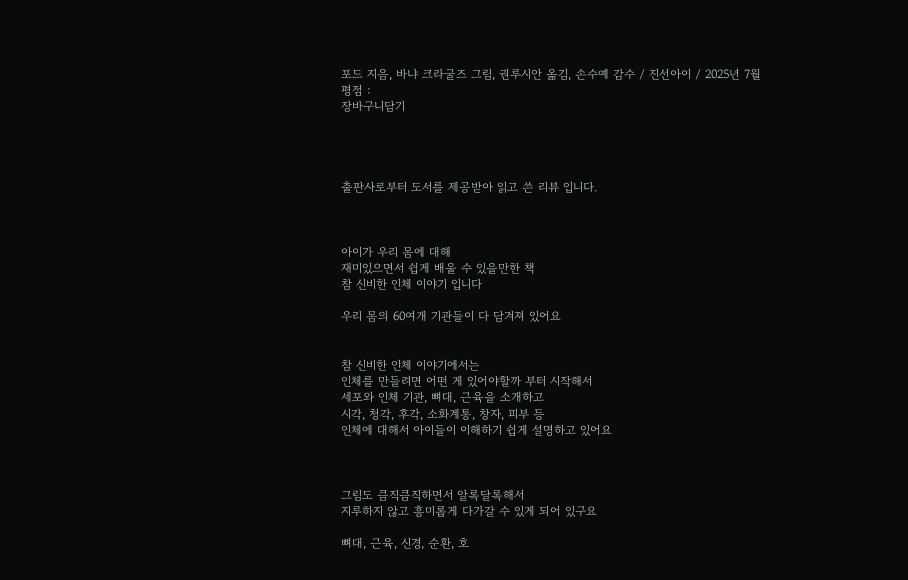포드 지음, 바냐 크라굴즈 그림, 권루시안 옮김, 손수예 감수 / 진선아이 / 2025년 7월
평점 :
장바구니담기




출판사로부터 도서를 제공받아 읽고 쓴 리뷰 입니다.



아이가 우리 몸에 대해
재미있으면서 쉽게 배울 수 있을만한 책
참 신비한 인체 이야기 입니다

우리 몸의 60여개 기관들이 다 담겨져 있어요


참 신비한 인체 이야기에서는
인체를 만들려면 어떤 게 있어야할까 부터 시작해서
세포와 인체 기관, 뼈대, 근육을 소개하고
시각, 청각, 후각, 소화계통, 창자, 피부 등
인체에 대해서 아이들이 이해하기 쉽게 설명하고 있어요



그림도 큼직큼직하면서 알록달록해서
지루하지 않고 흥미롭게 다가갈 수 있게 되어 있구요

뼈대, 근육, 신경, 순환, 호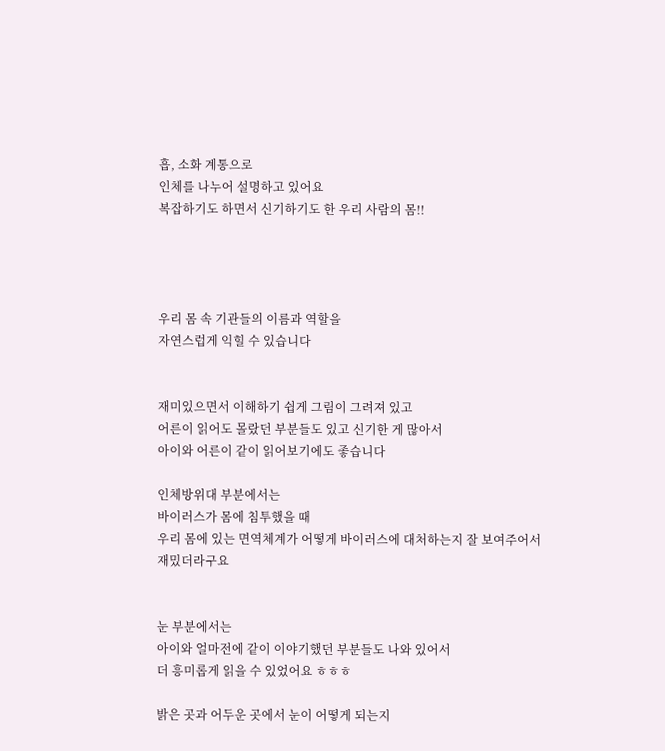흡, 소화 계통으로
인체를 나누어 설명하고 있어요
복잡하기도 하면서 신기하기도 한 우리 사람의 몸!!




우리 몸 속 기관들의 이름과 역할을
자연스럽게 익힐 수 있습니다


재미있으면서 이해하기 쉽게 그림이 그려져 있고
어른이 읽어도 몰랐던 부분들도 있고 신기한 게 많아서
아이와 어른이 같이 읽어보기에도 좋습니다

인체방위대 부분에서는
바이러스가 몸에 침투했을 때
우리 몸에 있는 면역체계가 어떻게 바이러스에 대처하는지 잘 보여주어서
재밌더라구요


눈 부분에서는
아이와 얼마전에 같이 이야기했던 부분들도 나와 있어서
더 흥미롭게 읽을 수 있었어요 ㅎㅎㅎ

밝은 곳과 어두운 곳에서 눈이 어떻게 되는지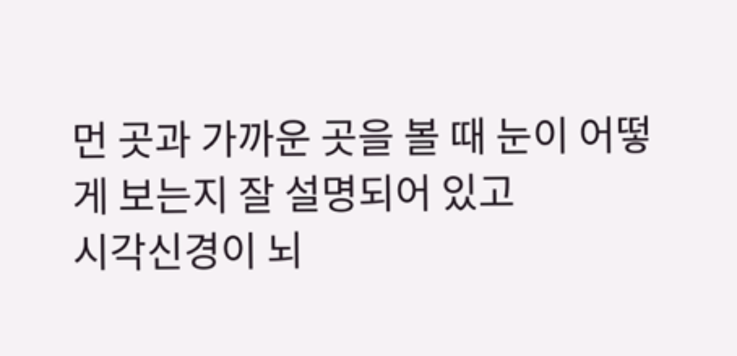먼 곳과 가까운 곳을 볼 때 눈이 어떻게 보는지 잘 설명되어 있고
시각신경이 뇌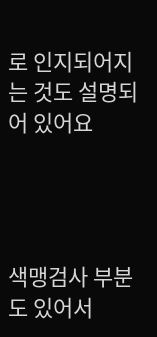로 인지되어지는 것도 설명되어 있어요




색맹검사 부분도 있어서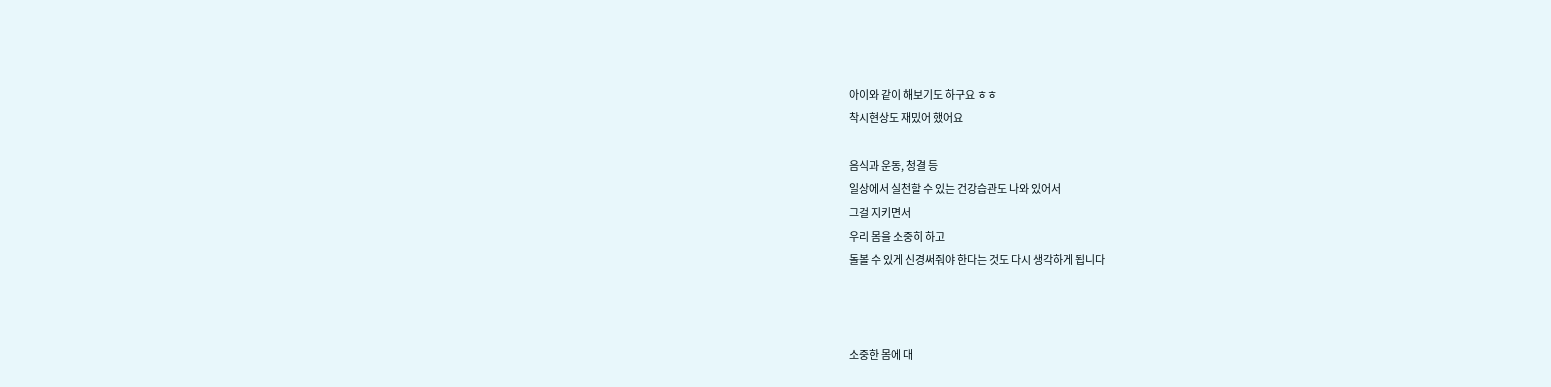아이와 같이 해보기도 하구요 ㅎㅎ
착시현상도 재밌어 했어요

음식과 운동, 청결 등
일상에서 실천할 수 있는 건강습관도 나와 있어서
그걸 지키면서
우리 몸을 소중히 하고
돌볼 수 있게 신경써줘야 한다는 것도 다시 생각하게 됩니다



소중한 몸에 대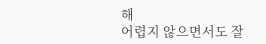해
어렵지 않으면서도 잘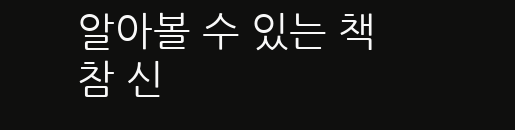알아볼 수 있는 책
참 신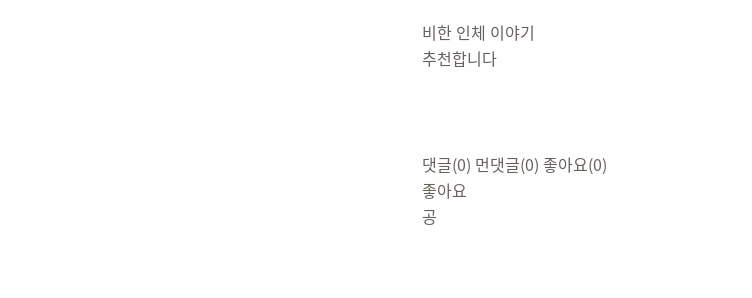비한 인체 이야기
추천합니다



댓글(0) 먼댓글(0) 좋아요(0)
좋아요
공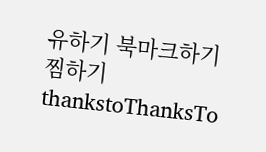유하기 북마크하기찜하기 thankstoThanksTo